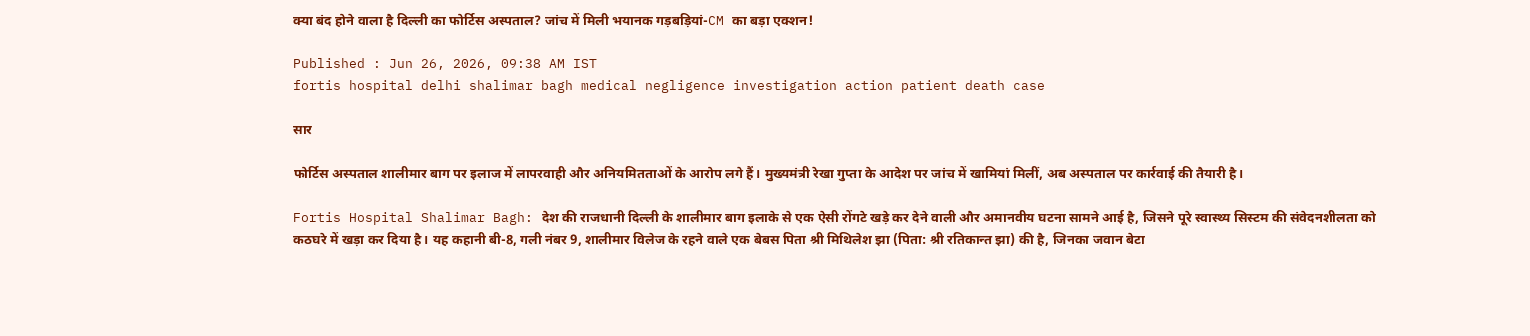क्या बंद होने वाला है दिल्ली का फोर्टिस अस्पताल? जांच में मिली भयानक गड़बड़ियां-CM का बड़ा एक्शन!

Published : Jun 26, 2026, 09:38 AM IST
fortis hospital delhi shalimar bagh medical negligence investigation action patient death case

सार

फोर्टिस अस्पताल शालीमार बाग पर इलाज में लापरवाही और अनियमितताओं के आरोप लगे हैं। मुख्यमंत्री रेखा गुप्ता के आदेश पर जांच में खामियां मिलीं, अब अस्पताल पर कार्रवाई की तैयारी है।

Fortis Hospital Shalimar Bagh: देश की राजधानी दिल्ली के शालीमार बाग इलाके से एक ऐसी रोंगटे खड़े कर देने वाली और अमानवीय घटना सामने आई है, जिसने पूरे स्वास्थ्य सिस्टम की संवेदनशीलता को कठघरे में खड़ा कर दिया है। यह कहानी बी-8, गली नंबर 9, शालीमार विलेज के रहने वाले एक बेबस पिता श्री मिथिलेश झा (पिता: श्री रतिकान्त झा) की है, जिनका जवान बेटा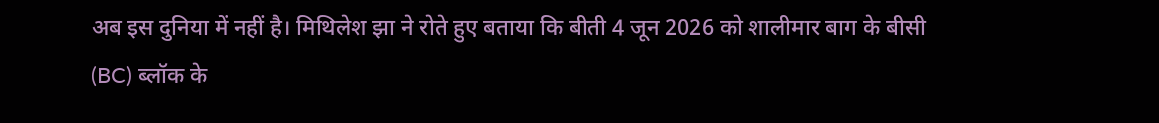अब इस दुनिया में नहीं है। मिथिलेश झा ने रोते हुए बताया कि बीती 4 जून 2026 को शालीमार बाग के बीसी (BC) ब्लॉक के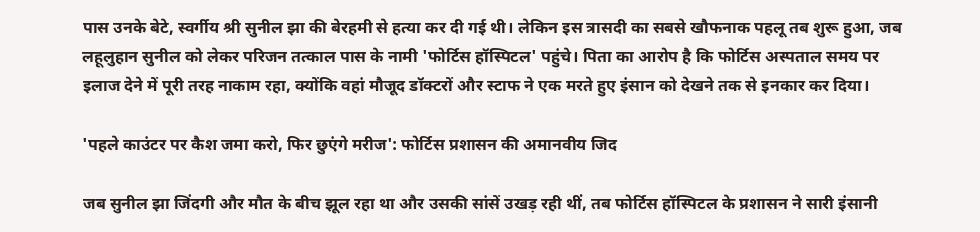पास उनके बेटे, स्वर्गीय श्री सुनील झा की बेरहमी से हत्या कर दी गई थी। लेकिन इस त्रासदी का सबसे खौफनाक पहलू तब शुरू हुआ, जब लहूलुहान सुनील को लेकर परिजन तत्काल पास के नामी 'फोर्टिस हॉस्पिटल' पहुंचे। पिता का आरोप है कि फोर्टिस अस्पताल समय पर इलाज देने में पूरी तरह नाकाम रहा, क्योंकि वहां मौजूद डॉक्टरों और स्टाफ ने एक मरते हुए इंसान को देखने तक से इनकार कर दिया।

'पहले काउंटर पर कैश जमा करो, फिर छुएंगे मरीज': फोर्टिस प्रशासन की अमानवीय जिद

जब सुनील झा जिंदगी और मौत के बीच झूल रहा था और उसकी सांसें उखड़ रही थीं, तब फोर्टिस हॉस्पिटल के प्रशासन ने सारी इंसानी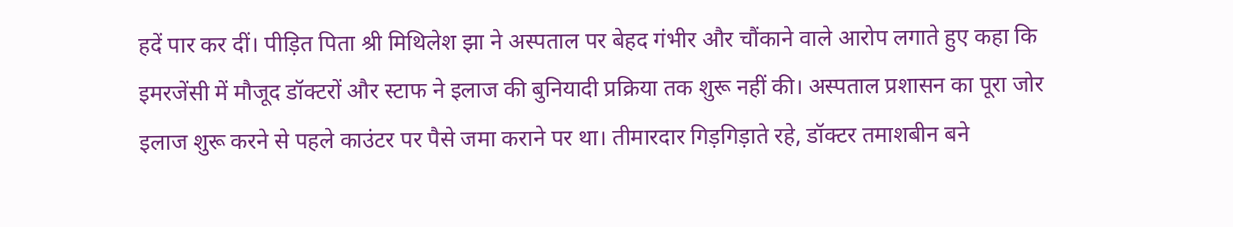हदें पार कर दीं। पीड़ित पिता श्री मिथिलेश झा ने अस्पताल पर बेहद गंभीर और चौंकाने वाले आरोप लगाते हुए कहा कि इमरजेंसी में मौजूद डॉक्टरों और स्टाफ ने इलाज की बुनियादी प्रक्रिया तक शुरू नहीं की। अस्पताल प्रशासन का पूरा जोर इलाज शुरू करने से पहले काउंटर पर पैसे जमा कराने पर था। तीमारदार गिड़गिड़ाते रहे, डॉक्टर तमाशबीन बने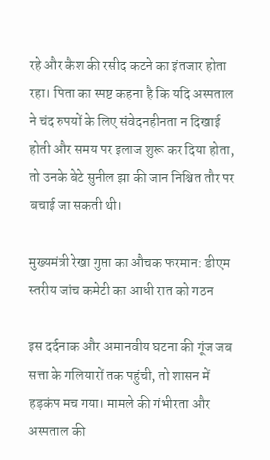रहे और कैश की रसीद कटने का इंतजार होता रहा। पिता का स्पष्ट कहना है कि यदि अस्पताल ने चंद रुपयों के लिए संवेदनहीनता न दिखाई होती और समय पर इलाज शुरू कर दिया होता, तो उनके बेटे सुनील झा की जान निश्चित तौर पर बचाई जा सकती थी।

मुख्यमंत्री रेखा गुप्ता का औचक फरमान: डीएम स्तरीय जांच कमेटी का आधी रात को गठन

इस दर्दनाक और अमानवीय घटना की गूंज जब सत्ता के गलियारों तक पहुंची, तो शासन में हड़कंप मच गया। मामले की गंभीरता और अस्पताल की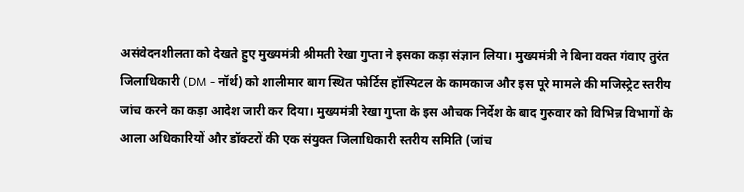असंवेदनशीलता को देखते हुए मुख्यमंत्री श्रीमती रेखा गुप्ता ने इसका कड़ा संज्ञान लिया। मुख्यमंत्री ने बिना वक्त गंवाए तुरंत जिलाधिकारी (DM - नॉर्थ) को शालीमार बाग स्थित फोर्टिस हॉस्पिटल के कामकाज और इस पूरे मामले की मजिस्ट्रेट स्तरीय जांच करने का कड़ा आदेश जारी कर दिया। मुख्यमंत्री रेखा गुप्ता के इस औचक निर्देश के बाद गुरुवार को विभिन्न विभागों के आला अधिकारियों और डॉक्टरों की एक संयुक्त जिलाधिकारी स्तरीय समिति (जांच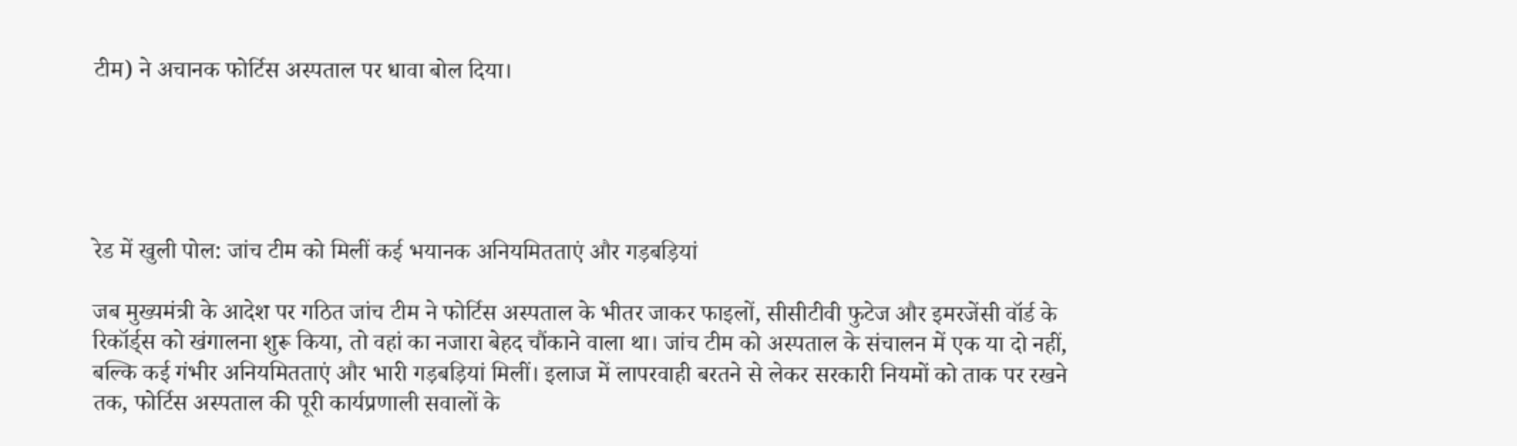टीम) ने अचानक फोर्टिस अस्पताल पर धावा बोल दिया।





रेड में खुली पोल: जांच टीम को मिलीं कई भयानक अनियमितताएं और गड़बड़ियां

जब मुख्यमंत्री के आदेश पर गठित जांच टीम ने फोर्टिस अस्पताल के भीतर जाकर फाइलों, सीसीटीवी फुटेज और इमरजेंसी वॉर्ड के रिकॉर्ड्स को खंगालना शुरू किया, तो वहां का नजारा बेहद चौंकाने वाला था। जांच टीम को अस्पताल के संचालन में एक या दो नहीं, बल्कि कई गंभीर अनियमितताएं और भारी गड़बड़ियां मिलीं। इलाज में लापरवाही बरतने से लेकर सरकारी नियमों को ताक पर रखने तक, फोर्टिस अस्पताल की पूरी कार्यप्रणाली सवालों के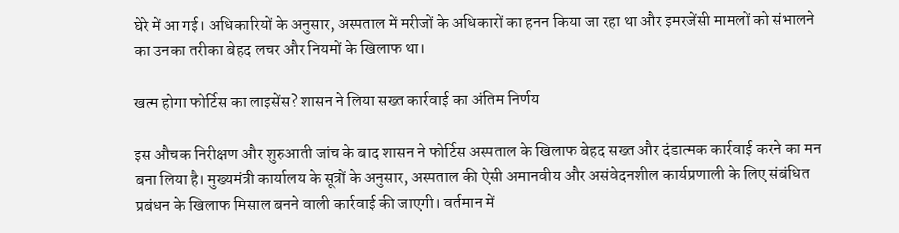घेरे में आ गई। अधिकारियों के अनुसार, अस्पताल में मरीजों के अधिकारों का हनन किया जा रहा था और इमरजेंसी मामलों को संभालने का उनका तरीका बेहद लचर और नियमों के खिलाफ था।

खत्म होगा फोर्टिस का लाइसेंस? शासन ने लिया सख्त कार्रवाई का अंतिम निर्णय

इस औचक निरीक्षण और शुरुआती जांच के बाद शासन ने फोर्टिस अस्पताल के खिलाफ बेहद सख्त और दंडात्मक कार्रवाई करने का मन बना लिया है। मुख्यमंत्री कार्यालय के सूत्रों के अनुसार, अस्पताल की ऐसी अमानवीय और असंवेदनशील कार्यप्रणाली के लिए संबंधित प्रबंधन के खिलाफ मिसाल बनने वाली कार्रवाई की जाएगी। वर्तमान में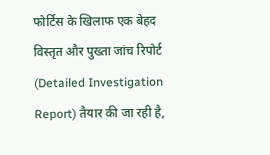फोर्टिस के खिलाफ एक बेहद विस्तृत और पुख्ता जांच रिपोर्ट (Detailed Investigation Report) तैयार की जा रही है,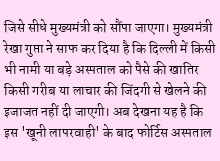जिसे सीधे मुख्यमंत्री को सौंपा जाएगा। मुख्यमंत्री रेखा गुप्ता ने साफ कर दिया है कि दिल्ली में किसी भी नामी या बड़े अस्पताल को पैसे की खातिर किसी गरीब या लाचार की जिंदगी से खेलने की इजाजत नहीं दी जाएगी। अब देखना यह है कि इस 'खूनी लापरवाही' के बाद फोर्टिस अस्पताल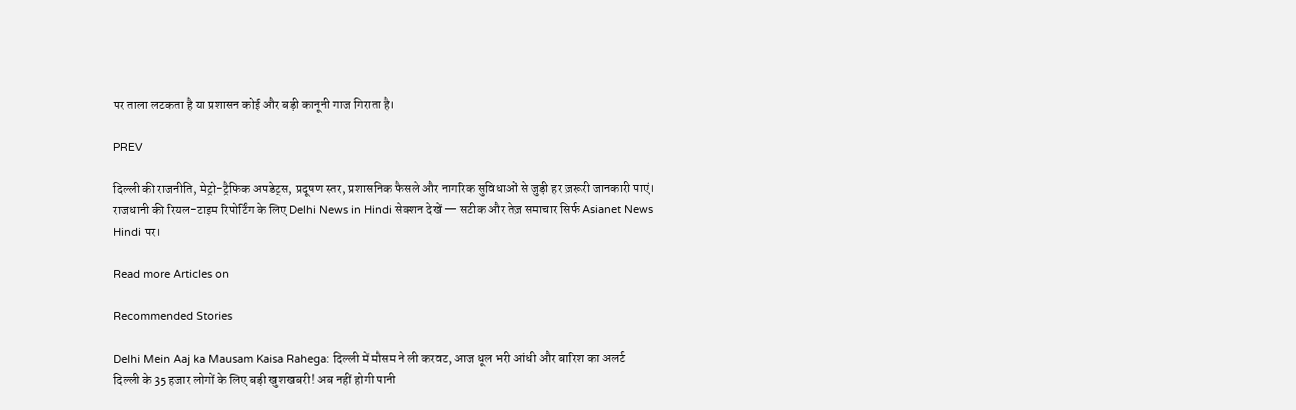पर ताला लटकता है या प्रशासन कोई और बड़ी कानूनी गाज गिराता है।

PREV

दिल्ली की राजनीति, मेट्रो-ट्रैफिक अपडेट्स, प्रदूषण स्तर, प्रशासनिक फैसले और नागरिक सुविधाओं से जुड़ी हर ज़रूरी जानकारी पाएं। राजधानी की रियल-टाइम रिपोर्टिंग के लिए Delhi News in Hindi सेक्शन देखें — सटीक और तेज़ समाचार सिर्फ Asianet News Hindi पर।

Read more Articles on

Recommended Stories

Delhi Mein Aaj ka Mausam Kaisa Rahega: दिल्ली में मौसम ने ली करवट, आज धूल भरी आंधी और बारिश का अलर्ट
दिल्ली के 35 हजार लोगों के लिए बड़ी खुशखबरी! अब नहीं होगी पानी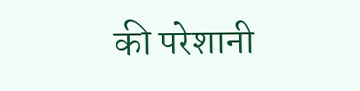की परेशानी